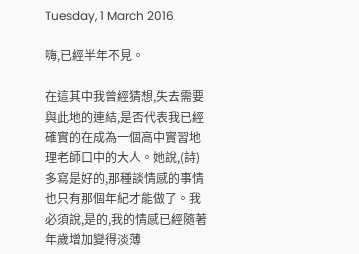Tuesday, 1 March 2016

嗨,已經半年不見。

在這其中我曾經猜想,失去需要與此地的連結,是否代表我已經確實的在成為一個高中實習地理老師口中的大人。她說,(詩)多寫是好的,那種談情感的事情也只有那個年紀才能做了。我必須說,是的,我的情感已經隨著年歲增加變得淡薄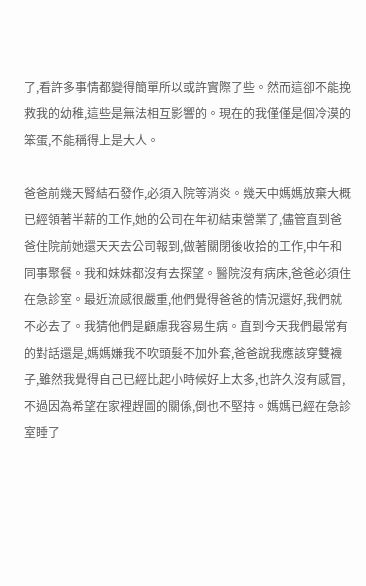了,看許多事情都變得簡單所以或許實際了些。然而這卻不能挽救我的幼稚,這些是無法相互影響的。現在的我僅僅是個冷漠的笨蛋,不能稱得上是大人。

爸爸前幾天腎結石發作,必須入院等消炎。幾天中媽媽放棄大概已經領著半薪的工作,她的公司在年初結束營業了,儘管直到爸爸住院前她還天天去公司報到,做著關閉後收拾的工作,中午和同事聚餐。我和妹妹都沒有去探望。醫院沒有病床,爸爸必須住在急診室。最近流感很嚴重,他們覺得爸爸的情況還好,我們就不必去了。我猜他們是顧慮我容易生病。直到今天我們最常有的對話還是,媽媽嫌我不吹頭髮不加外套,爸爸說我應該穿雙襪子,雖然我覺得自己已經比起小時候好上太多,也許久沒有感冒,不過因為希望在家裡趕圖的關係,倒也不堅持。媽媽已經在急診室睡了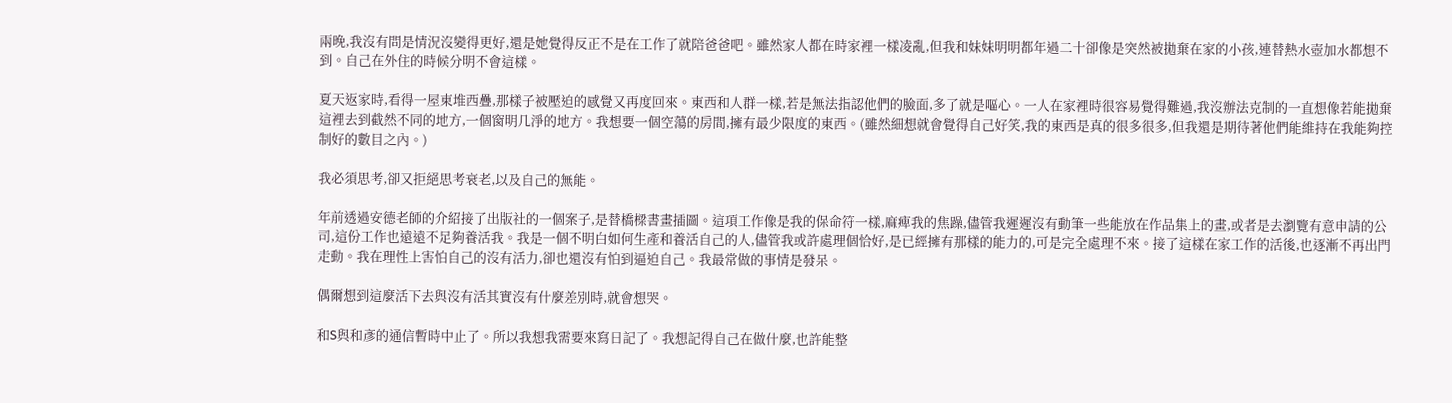兩晚,我沒有問是情況沒變得更好,還是她覺得反正不是在工作了就陪爸爸吧。雖然家人都在時家裡一樣凌亂,但我和妹妹明明都年過二十卻像是突然被拋棄在家的小孩,連替熱水壺加水都想不到。自己在外住的時候分明不會這樣。

夏天返家時,看得一屋東堆西疊,那樣子被壓迫的感覺又再度回來。東西和人群一樣,若是無法指認他們的臉面,多了就是嘔心。一人在家裡時很容易覺得難過,我沒辦法克制的一直想像若能拋棄這裡去到截然不同的地方,一個窗明几淨的地方。我想要一個空蕩的房間,擁有最少限度的東西。(雖然細想就會覺得自己好笑,我的東西是真的很多很多,但我還是期待著他們能維持在我能夠控制好的數目之內。)

我必須思考,卻又拒絕思考衰老,以及自己的無能。

年前透過安德老師的介紹接了出版社的一個案子,是替橋樑書畫插圖。這項工作像是我的保命符一樣,麻痺我的焦躁,儘管我遲遲沒有動筆一些能放在作品集上的畫,或者是去瀏覽有意申請的公司,這份工作也遠遠不足夠養活我。我是一個不明白如何生產和養活自己的人,儘管我或許處理個恰好,是已經擁有那樣的能力的,可是完全處理不來。接了這樣在家工作的活後,也逐漸不再出門走動。我在理性上害怕自己的沒有活力,卻也還沒有怕到逼迫自己。我最常做的事情是發呆。

偶爾想到這麼活下去與沒有活其實沒有什麼差別時,就會想哭。

和S與和彥的通信暫時中止了。所以我想我需要來寫日記了。我想記得自己在做什麼,也許能整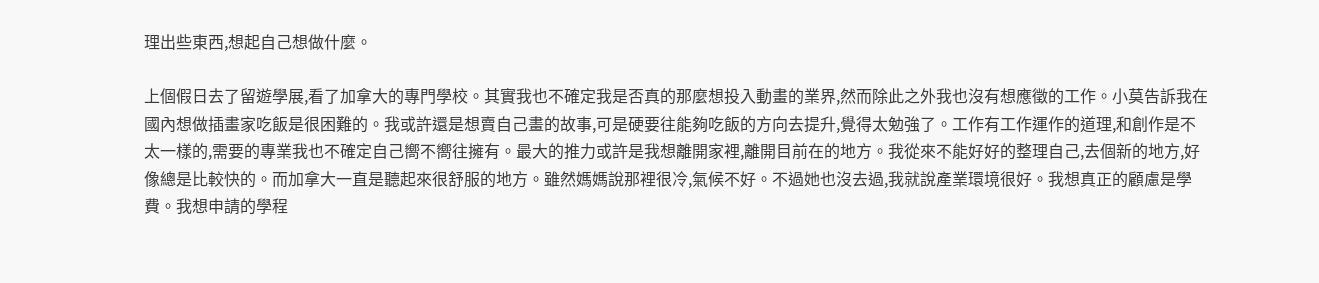理出些東西,想起自己想做什麼。

上個假日去了留遊學展,看了加拿大的專門學校。其實我也不確定我是否真的那麼想投入動畫的業界,然而除此之外我也沒有想應徵的工作。小莫告訴我在國內想做插畫家吃飯是很困難的。我或許還是想賣自己畫的故事,可是硬要往能夠吃飯的方向去提升,覺得太勉強了。工作有工作運作的道理,和創作是不太一樣的,需要的專業我也不確定自己嚮不嚮往擁有。最大的推力或許是我想離開家裡,離開目前在的地方。我從來不能好好的整理自己,去個新的地方,好像總是比較快的。而加拿大一直是聽起來很舒服的地方。雖然媽媽說那裡很冷,氣候不好。不過她也沒去過,我就說產業環境很好。我想真正的顧慮是學費。我想申請的學程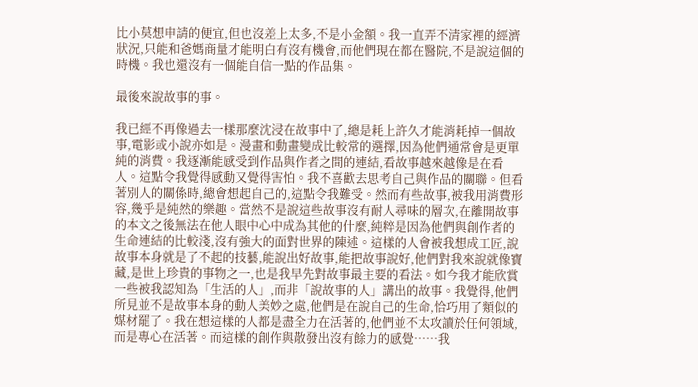比小莫想申請的便宜,但也沒差上太多,不是小金額。我一直弄不清家裡的經濟狀況,只能和爸媽商量才能明白有沒有機會,而他們現在都在醫院,不是說這個的時機。我也還沒有一個能自信一點的作品集。

最後來說故事的事。

我已經不再像過去一樣那麼沈浸在故事中了,總是耗上許久才能消耗掉一個故事,電影或小說亦如是。漫畫和動畫變成比較常的選擇,因為他們通常會是更單純的消費。我逐漸能感受到作品與作者之間的連結,看故事越來越像是在看人。這點令我覺得感動又覺得害怕。我不喜歡去思考自己與作品的關聯。但看著別人的關係時,總會想起自己的,這點令我難受。然而有些故事,被我用消費形容,幾乎是純然的樂趣。當然不是說這些故事沒有耐人尋味的層次,在離開故事的本文之後無法在他人眼中心中成為其他的什麼,純粹是因為他們與創作者的生命連結的比較淺,沒有強大的面對世界的陳述。這樣的人會被我想成工匠,說故事本身就是了不起的技藝,能說出好故事,能把故事說好,他們對我來說就像寶藏,是世上珍貴的事物之一,也是我早先對故事最主要的看法。如今我才能欣賞一些被我認知為「生活的人」,而非「說故事的人」講出的故事。我覺得,他們所見並不是故事本身的動人美妙之處,他們是在說自己的生命,恰巧用了類似的媒材罷了。我在想這樣的人都是盡全力在活著的,他們並不太攻讀於任何領域,而是專心在活著。而這樣的創作與散發出沒有餘力的感覺⋯⋯我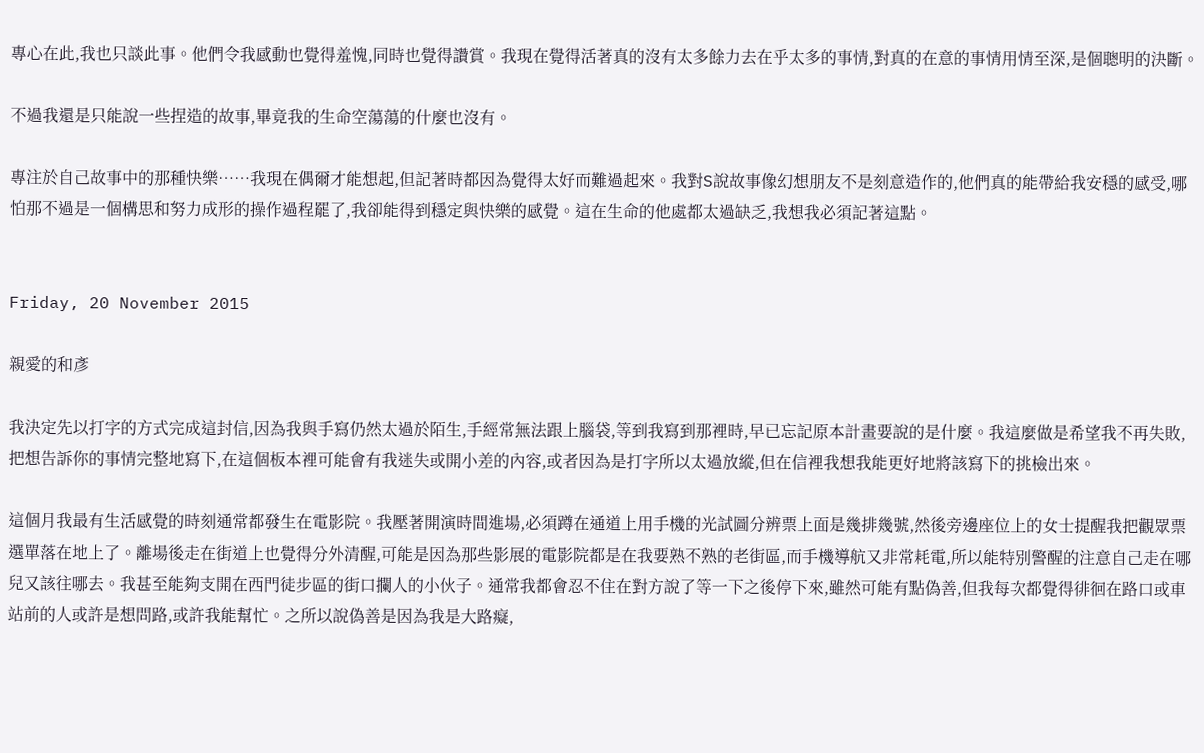專心在此,我也只談此事。他們令我感動也覺得羞愧,同時也覺得讚賞。我現在覺得活著真的沒有太多餘力去在乎太多的事情,對真的在意的事情用情至深,是個聰明的決斷。

不過我還是只能說一些捏造的故事,畢竟我的生命空蕩蕩的什麼也沒有。

專注於自己故事中的那種快樂⋯⋯我現在偶爾才能想起,但記著時都因為覺得太好而難過起來。我對S說故事像幻想朋友不是刻意造作的,他們真的能帶給我安穩的感受,哪怕那不過是一個構思和努力成形的操作過程罷了,我卻能得到穩定與快樂的感覺。這在生命的他處都太過缺乏,我想我必須記著這點。


Friday, 20 November 2015

親愛的和彥

我決定先以打字的方式完成這封信,因為我與手寫仍然太過於陌生,手經常無法跟上腦袋,等到我寫到那裡時,早已忘記原本計畫要說的是什麼。我這麼做是希望我不再失敗,把想告訴你的事情完整地寫下,在這個板本裡可能會有我迷失或開小差的內容,或者因為是打字所以太過放縱,但在信裡我想我能更好地將該寫下的挑檢出來。

這個月我最有生活感覺的時刻通常都發生在電影院。我壓著開演時間進場,必須蹲在通道上用手機的光試圖分辨票上面是幾排幾號,然後旁邊座位上的女士提醒我把觀眾票選單落在地上了。離場後走在街道上也覺得分外清醒,可能是因為那些影展的電影院都是在我要熟不熟的老街區,而手機導航又非常耗電,所以能特別警醒的注意自己走在哪兒又該往哪去。我甚至能夠支開在西門徒步區的街口攔人的小伙子。通常我都會忍不住在對方說了等一下之後停下來,雖然可能有點偽善,但我每次都覺得徘徊在路口或車站前的人或許是想問路,或許我能幫忙。之所以說偽善是因為我是大路癡,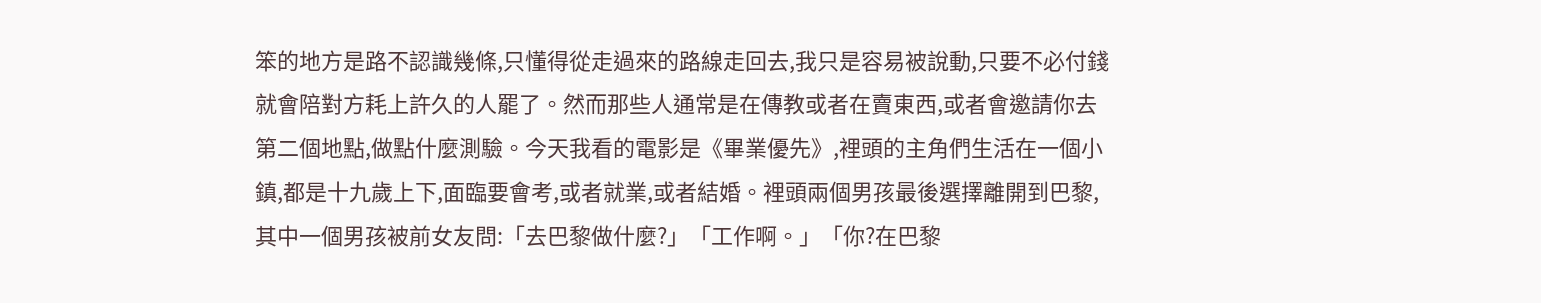笨的地方是路不認識幾條,只懂得從走過來的路線走回去,我只是容易被說動,只要不必付錢就會陪對方耗上許久的人罷了。然而那些人通常是在傳教或者在賣東西,或者會邀請你去第二個地點,做點什麼測驗。今天我看的電影是《畢業優先》,裡頭的主角們生活在一個小鎮,都是十九歲上下,面臨要會考,或者就業,或者結婚。裡頭兩個男孩最後選擇離開到巴黎,其中一個男孩被前女友問:「去巴黎做什麼?」「工作啊。」「你?在巴黎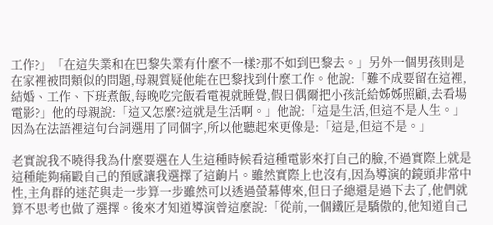工作?」「在這失業和在巴黎失業有什麼不一樣?那不如到巴黎去。」另外一個男孩則是在家裡被問類似的問題,母親質疑他能在巴黎找到什麼工作。他說:「難不成要留在這裡,結婚、工作、下班煮飯,每晚吃完飯看電視就睡覺,假日偶爾把小孩託給姊姊照顧,去看場電影?」他的母親說:「這又怎麼?這就是生活啊。」他說:「這是生活,但這不是人生。」因為在法語裡這句台詞選用了同個字,所以他聽起來更像是:「這是,但這不是。」

老實說我不曉得我為什麼要選在人生這種時候看這種電影來打自己的臉,不過實際上就是這種能夠痛毆自己的預感讓我選擇了這齣片。雖然實際上也沒有,因為導演的鏡頭非常中性,主角群的迷茫與走一步算一步雖然可以透過螢幕傳來,但日子總還是過下去了,他們就算不思考也做了選擇。後來才知道導演曾這麼說:「從前,一個鐵匠是驕傲的,他知道自己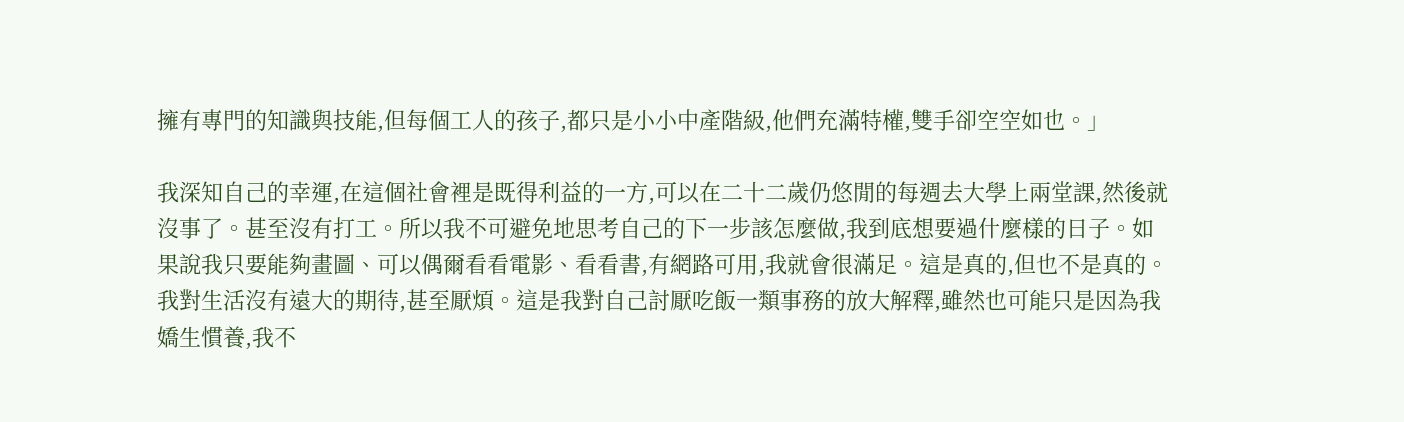擁有專門的知識與技能,但每個工人的孩子,都只是小小中產階級,他們充滿特權,雙手卻空空如也。」

我深知自己的幸運,在這個社會裡是既得利益的一方,可以在二十二歲仍悠閒的每週去大學上兩堂課,然後就沒事了。甚至沒有打工。所以我不可避免地思考自己的下一步該怎麼做,我到底想要過什麼樣的日子。如果說我只要能夠畫圖、可以偶爾看看電影、看看書,有網路可用,我就會很滿足。這是真的,但也不是真的。我對生活沒有遠大的期待,甚至厭煩。這是我對自己討厭吃飯一類事務的放大解釋,雖然也可能只是因為我嬌生慣養,我不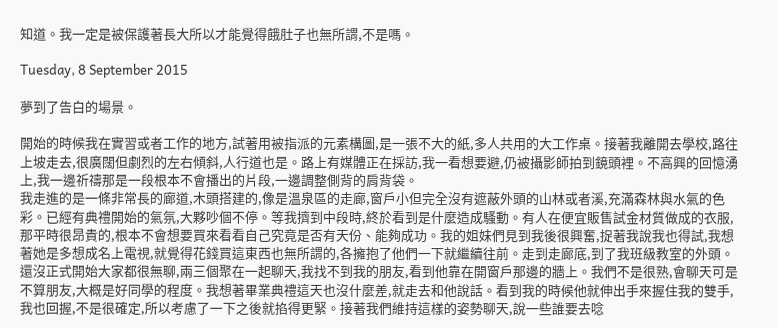知道。我一定是被保護著長大所以才能覺得餓肚子也無所謂,不是嗎。

Tuesday, 8 September 2015

夢到了告白的場景。

開始的時候我在實習或者工作的地方,試著用被指派的元素構圖,是一張不大的紙,多人共用的大工作桌。接著我離開去學校,路往上坡走去,很廣闊但劇烈的左右傾斜,人行道也是。路上有媒體正在採訪,我一看想要避,仍被攝影師拍到鏡頭裡。不高興的回憶湧上,我一邊祈禱那是一段根本不會播出的片段,一邊調整側背的肩背袋。
我走進的是一條非常長的廊道,木頭搭建的,像是溫泉區的走廊,窗戶小但完全沒有遮蔽外頭的山林或者溪,充滿森林與水氣的色彩。已經有典禮開始的氣氛,大夥吵個不停。等我擠到中段時,終於看到是什麼造成騷動。有人在便宜販售試金材質做成的衣服,那平時很昂貴的,根本不會想要買來看看自己究竟是否有天份、能夠成功。我的姐妹們見到我後很興奮,捉著我說我也得試,我想著她是多想成名上電視,就覺得花錢買這東西也無所謂的,各擁抱了他們一下就繼續往前。走到走廊底,到了我班級教室的外頭。
還沒正式開始大家都很無聊,兩三個聚在一起聊天,我找不到我的朋友,看到他靠在開窗戶那邊的牆上。我們不是很熟,會聊天可是不算朋友,大概是好同學的程度。我想著畢業典禮這天也沒什麼差,就走去和他說話。看到我的時候他就伸出手來握住我的雙手,我也回握,不是很確定,所以考慮了一下之後就掐得更緊。接著我們維持這樣的姿勢聊天,說一些誰要去唸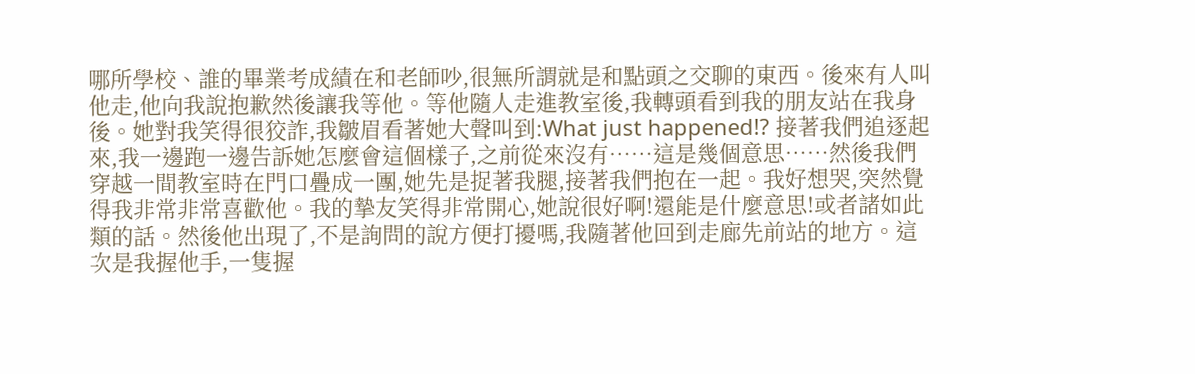哪所學校、誰的畢業考成績在和老師吵,很無所謂就是和點頭之交聊的東西。後來有人叫他走,他向我說抱歉然後讓我等他。等他隨人走進教室後,我轉頭看到我的朋友站在我身後。她對我笑得很狡詐,我皺眉看著她大聲叫到:What just happened!? 接著我們追逐起來,我一邊跑一邊告訴她怎麼會這個樣子,之前從來沒有⋯⋯這是幾個意思⋯⋯然後我們穿越一間教室時在門口疊成一團,她先是捉著我腿,接著我們抱在一起。我好想哭,突然覺得我非常非常喜歡他。我的摯友笑得非常開心,她說很好啊!還能是什麼意思!或者諸如此類的話。然後他出現了,不是詢問的說方便打擾嗎,我隨著他回到走廊先前站的地方。這次是我握他手,一隻握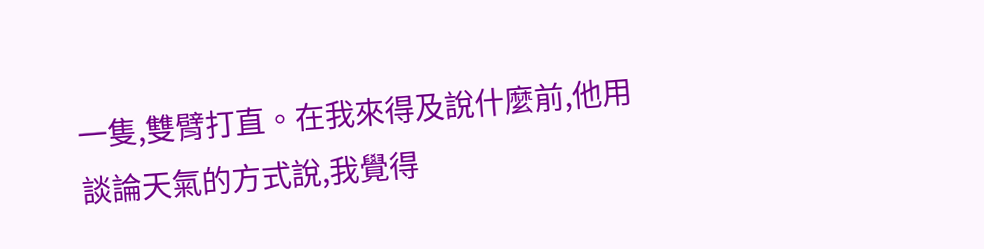一隻,雙臂打直。在我來得及說什麼前,他用談論天氣的方式說,我覺得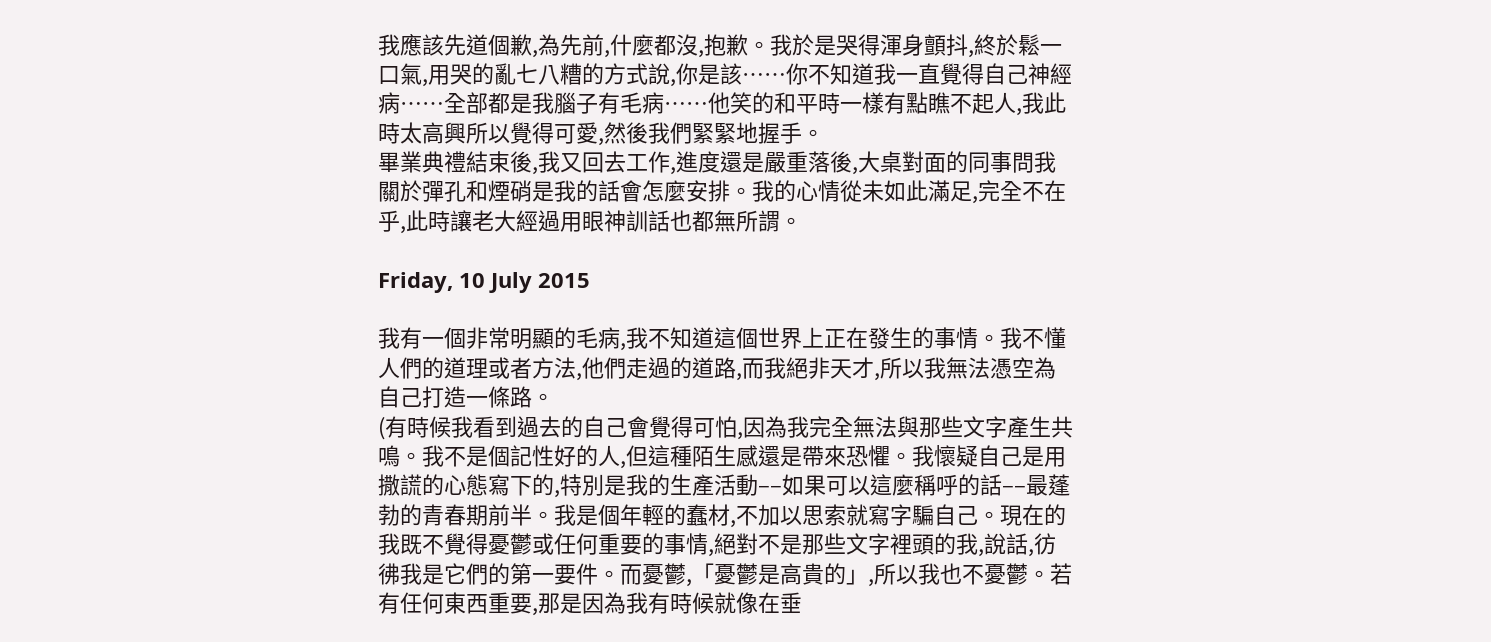我應該先道個歉,為先前,什麼都沒,抱歉。我於是哭得渾身顫抖,終於鬆一口氣,用哭的亂七八糟的方式說,你是該⋯⋯你不知道我一直覺得自己神經病⋯⋯全部都是我腦子有毛病⋯⋯他笑的和平時一樣有點瞧不起人,我此時太高興所以覺得可愛,然後我們緊緊地握手。
畢業典禮結束後,我又回去工作,進度還是嚴重落後,大桌對面的同事問我關於彈孔和煙硝是我的話會怎麼安排。我的心情從未如此滿足,完全不在乎,此時讓老大經過用眼神訓話也都無所謂。

Friday, 10 July 2015

我有一個非常明顯的毛病,我不知道這個世界上正在發生的事情。我不懂人們的道理或者方法,他們走過的道路,而我絕非天才,所以我無法憑空為自己打造一條路。
(有時候我看到過去的自己會覺得可怕,因為我完全無法與那些文字產生共鳴。我不是個記性好的人,但這種陌生感還是帶來恐懼。我懷疑自己是用撒謊的心態寫下的,特別是我的生產活動––如果可以這麼稱呼的話––最蓬勃的青春期前半。我是個年輕的蠢材,不加以思索就寫字騙自己。現在的我既不覺得憂鬱或任何重要的事情,絕對不是那些文字裡頭的我,說話,彷彿我是它們的第一要件。而憂鬱,「憂鬱是高貴的」,所以我也不憂鬱。若有任何東西重要,那是因為我有時候就像在垂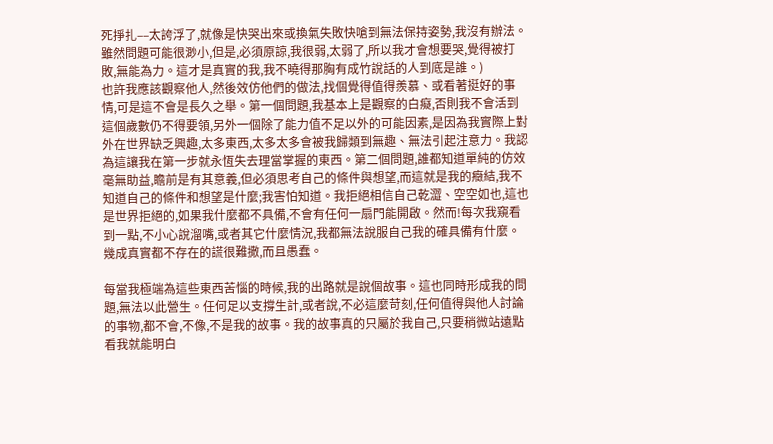死掙扎––太誇浮了,就像是快哭出來或換氣失敗快嗆到無法保持姿勢,我沒有辦法。雖然問題可能很渺小,但是,必須原諒,我很弱,太弱了,所以我才會想要哭,覺得被打敗,無能為力。這才是真實的我,我不曉得那胸有成竹說話的人到底是誰。)
也許我應該觀察他人,然後效仿他們的做法,找個覺得值得羨慕、或看著挺好的事情,可是這不會是長久之舉。第一個問題,我基本上是觀察的白癡,否則我不會活到這個歲數仍不得要領,另外一個除了能力值不足以外的可能因素,是因為我實際上對外在世界缺乏興趣,太多東西,太多太多會被我歸類到無趣、無法引起注意力。我認為這讓我在第一步就永恆失去理當掌握的東西。第二個問題,誰都知道單純的仿效毫無助益,瞻前是有其意義,但必須思考自己的條件與想望,而這就是我的癥結,我不知道自己的條件和想望是什麼;我害怕知道。我拒絕相信自己乾澀、空空如也,這也是世界拒絕的,如果我什麼都不具備,不會有任何一扇門能開啟。然而!每次我窺看到一點,不小心說溜嘴,或者其它什麼情況,我都無法說服自己我的確具備有什麼。幾成真實都不存在的謊很難撒,而且愚蠢。

每當我極端為這些東西苦惱的時候,我的出路就是說個故事。這也同時形成我的問題,無法以此營生。任何足以支撐生計,或者說,不必這麼苛刻,任何值得與他人討論的事物,都不會,不像,不是我的故事。我的故事真的只屬於我自己,只要稍微站遠點看我就能明白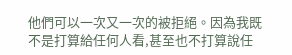他們可以一次又一次的被拒絕。因為我既不是打算給任何人看,甚至也不打算說任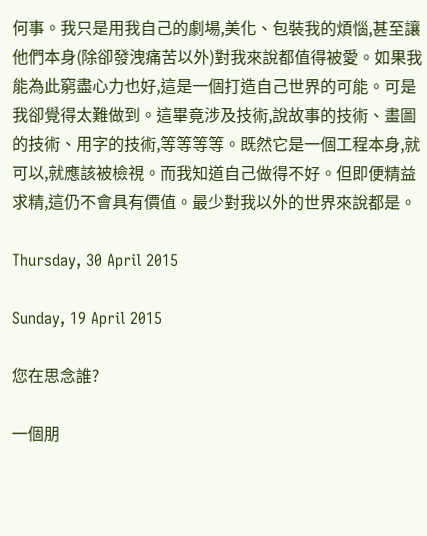何事。我只是用我自己的劇場,美化、包裝我的煩惱,甚至讓他們本身(除卻發洩痛苦以外)對我來說都值得被愛。如果我能為此窮盡心力也好,這是一個打造自己世界的可能。可是我卻覺得太難做到。這畢竟涉及技術,說故事的技術、畫圖的技術、用字的技術,等等等等。既然它是一個工程本身,就可以,就應該被檢視。而我知道自己做得不好。但即便精益求精,這仍不會具有價值。最少對我以外的世界來說都是。

Thursday, 30 April 2015

Sunday, 19 April 2015

您在思念誰?

一個朋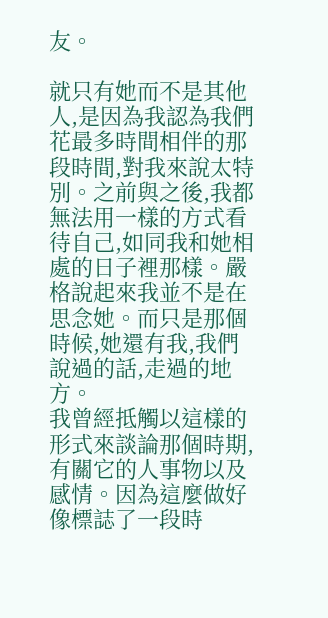友。

就只有她而不是其他人,是因為我認為我們花最多時間相伴的那段時間,對我來說太特別。之前與之後,我都無法用一樣的方式看待自己,如同我和她相處的日子裡那樣。嚴格說起來我並不是在思念她。而只是那個時候,她還有我,我們說過的話,走過的地方。
我曾經抵觸以這樣的形式來談論那個時期,有關它的人事物以及感情。因為這麼做好像標誌了一段時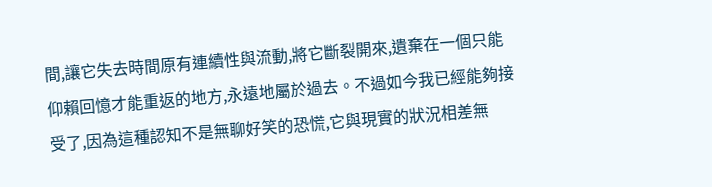間,讓它失去時間原有連續性與流動,將它斷裂開來,遺棄在一個只能仰賴回憶才能重返的地方,永遠地屬於過去。不過如今我已經能夠接受了,因為這種認知不是無聊好笑的恐慌,它與現實的狀況相差無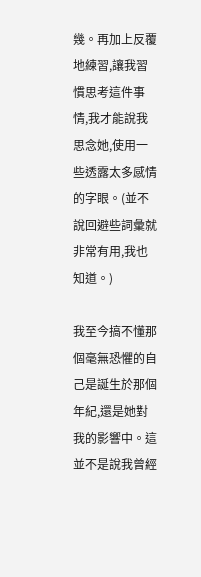幾。再加上反覆地練習,讓我習慣思考這件事情,我才能說我思念她,使用一些透露太多感情的字眼。(並不說回避些詞彙就非常有用,我也知道。)

我至今搞不懂那個毫無恐懼的自己是誕生於那個年紀,還是她對我的影響中。這並不是說我曾經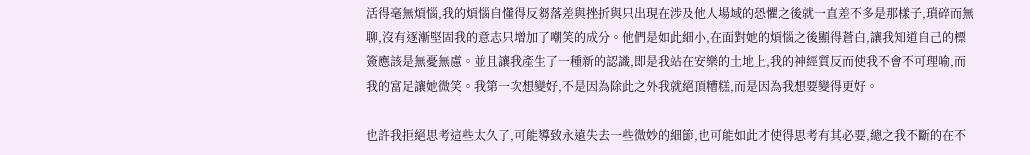活得毫無煩惱,我的煩惱自懂得反芻落差與挫折與只出現在涉及他人場域的恐懼之後就一直差不多是那樣子,瑣碎而無聊,沒有逐漸堅固我的意志只增加了嘲笑的成分。他們是如此細小,在面對她的煩惱之後顯得蒼白,讓我知道自己的標簽應該是無憂無慮。並且讓我產生了一種新的認識,即是我站在安樂的土地上,我的神經質反而使我不會不可理喻,而我的富足讓她微笑。我第一次想變好,不是因為除此之外我就絕頂糟糕,而是因為我想要變得更好。

也許我拒絕思考這些太久了,可能導致永遠失去一些微妙的細節,也可能如此才使得思考有其必要,總之我不斷的在不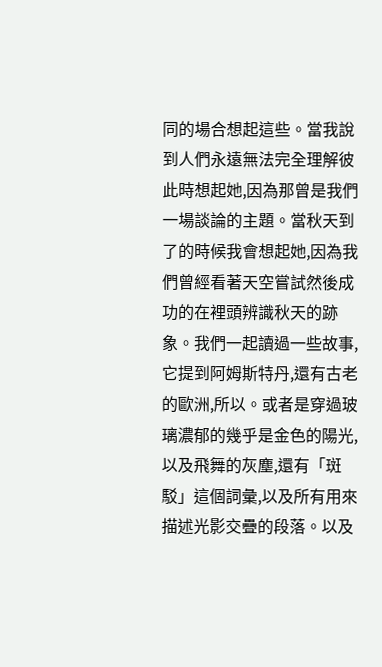同的場合想起這些。當我說到人們永遠無法完全理解彼此時想起她,因為那曾是我們一場談論的主題。當秋天到了的時候我會想起她,因為我們曾經看著天空嘗試然後成功的在裡頭辨識秋天的跡象。我們一起讀過一些故事,它提到阿姆斯特丹,還有古老的歐洲,所以。或者是穿過玻璃濃郁的幾乎是金色的陽光,以及飛舞的灰塵,還有「斑駁」這個詞彙,以及所有用來描述光影交疊的段落。以及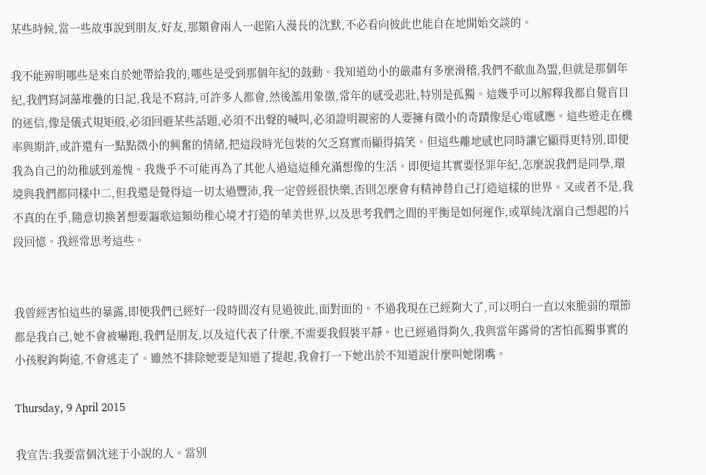某些時候,當一些故事說到朋友,好友,那類會兩人一起陷入漫長的沈默,不必看向彼此也能自在地開始交談的。

我不能辨明哪些是來自於她帶給我的,哪些是受到那個年紀的鼓動。我知道幼小的嚴肅有多麼滑稽,我們不歃血為盟,但就是那個年紀,我們寫詞藻堆疊的日記,我是不寫詩,可許多人都會,然後濫用象徵,常年的感受悲壯,特別是孤獨。這幾乎可以解釋我都自覺盲目的迷信,像是儀式規矩般,必須回避某些話題,必須不出聲的喊叫,必須證明親密的人要擁有微小的奇蹟像是心電感應。這些遊走在機率與期許,或許還有一點點微小的興奮的情緒,把這段時光包裝的欠乏寫實而顯得搞笑。但這些離地感也同時讓它顯得更特別,即便我為自己的幼稚感到羞愧。我幾乎不可能再為了其他人過這這種充滿想像的生活。即便這其實要怪罪年紀,怎麼說我們是同學,環境與我們都同樣中二,但我還是覺得這一切太過豐沛,我一定曾經很快樂,否則怎麼會有精神替自己打造這樣的世界。又或者不是,我不真的在乎,隨意切換著想要謳歌這類幼稚心境才打造的華美世界,以及思考我們之間的平衡是如何運作,或單純沈溺自己想起的片段回憶。我經常思考這些。


我曾經害怕這些的暴露,即便我們已經好一段時間沒有見過彼此,面對面的。不過我現在已經夠大了,可以明白一直以來脆弱的環節都是我自己,她不會被嚇跑,我們是朋友,以及這代表了什麼,不需要我假裝平靜。也已經過得夠久,我與當年露骨的害怕孤獨事實的小孩脫鉤夠遠,不會逃走了。雖然不排除她要是知道了提起,我會打一下她出於不知道說什麼叫她閉嘴。

Thursday, 9 April 2015

我宣告:我要當個沈迷于小說的人。當別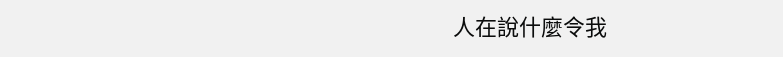人在說什麼令我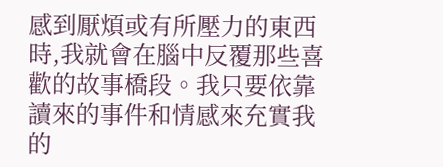感到厭煩或有所壓力的東西時,我就會在腦中反覆那些喜歡的故事橋段。我只要依靠讀來的事件和情感來充實我的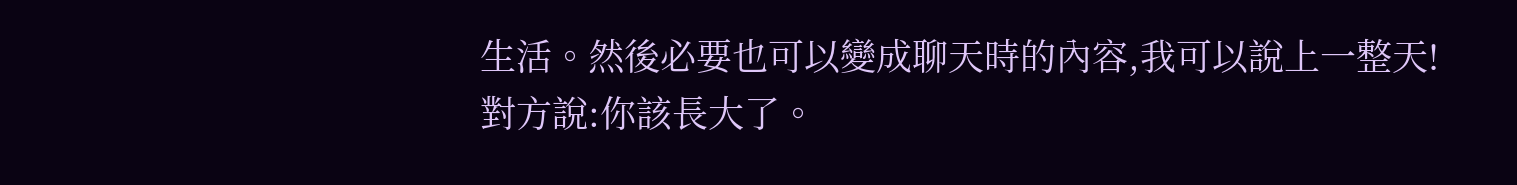生活。然後必要也可以變成聊天時的內容,我可以說上一整天!
對方說:你該長大了。